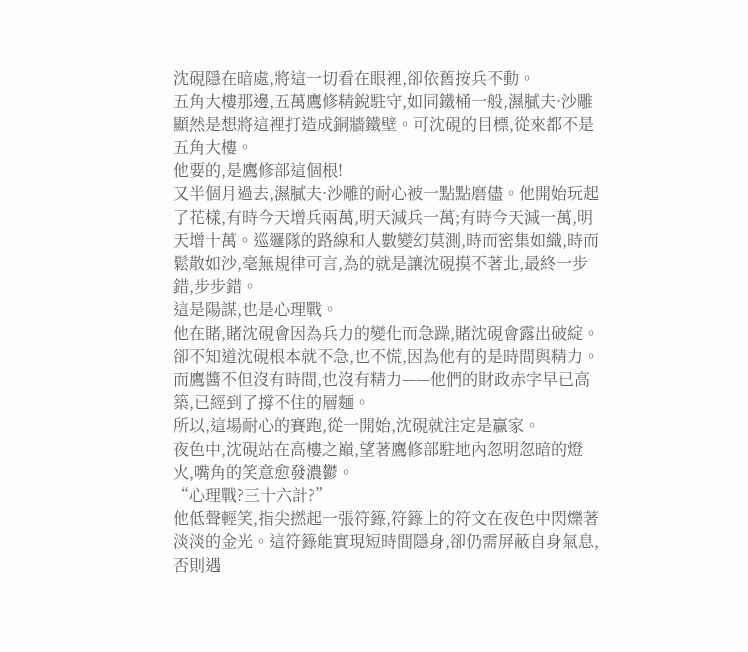沈硯隱在暗處,將這一切看在眼裡,卻依舊按兵不動。
五角大樓那邊,五萬鷹修精銳駐守,如同鐵桶一般,濕膩夫·沙雕顯然是想將這裡打造成銅牆鐵壁。可沈硯的目標,從來都不是五角大樓。
他要的,是鷹修部這個根!
又半個月過去,濕膩夫·沙雕的耐心被一點點磨儘。他開始玩起了花樣,有時今天增兵兩萬,明天減兵一萬;有時今天減一萬,明天增十萬。巡邏隊的路線和人數變幻莫測,時而密集如織,時而鬆散如沙,毫無規律可言,為的就是讓沈硯摸不著北,最終一步錯,步步錯。
這是陽謀,也是心理戰。
他在賭,賭沈硯會因為兵力的變化而急躁,賭沈硯會露出破綻。
卻不知道沈硯根本就不急,也不慌,因為他有的是時間與精力。而鷹醬不但沒有時間,也沒有精力——他們的財政赤字早已高築,已經到了撐不住的層麵。
所以,這場耐心的賽跑,從一開始,沈硯就注定是贏家。
夜色中,沈硯站在高樓之巔,望著鷹修部駐地內忽明忽暗的燈火,嘴角的笑意愈發濃鬱。
“心理戰?三十六計?”
他低聲輕笑,指尖撚起一張符籙,符籙上的符文在夜色中閃爍著淡淡的金光。這符籙能實現短時間隱身,卻仍需屏蔽自身氣息,否則遇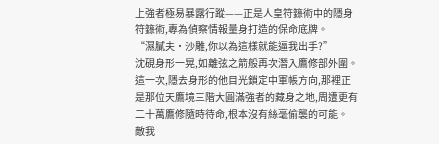上強者極易暴露行蹤——正是人皇符籙術中的隱身符籙術,專為偵察情報量身打造的保命底牌。
“濕膩夫·沙雕,你以為這樣就能逼我出手?”
沈硯身形一晃,如離弦之箭般再次潛入鷹修部外圍。這一次,隱去身形的他目光鎖定中軍帳方向,那裡正是那位天鷹境三階大圓滿強者的藏身之地,周遭更有二十萬鷹修隨時待命,根本沒有絲毫偷襲的可能。
敵我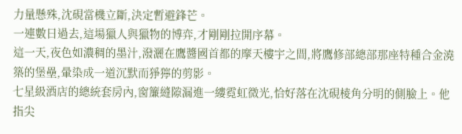力量懸殊,沈硯當機立斷,決定暫避鋒芒。
一連數日過去,這場獵人與獵物的博弈,才剛剛拉開序幕。
這一天,夜色如濃稠的墨汁,潑灑在鷹醬國首都的摩天樓宇之間,將鷹修部總部那座特種合金澆築的堡壘,暈染成一道沉默而猙獰的剪影。
七星級酒店的總統套房內,窗簾縫隙漏進一縷霓虹微光,恰好落在沈硯棱角分明的側臉上。他指尖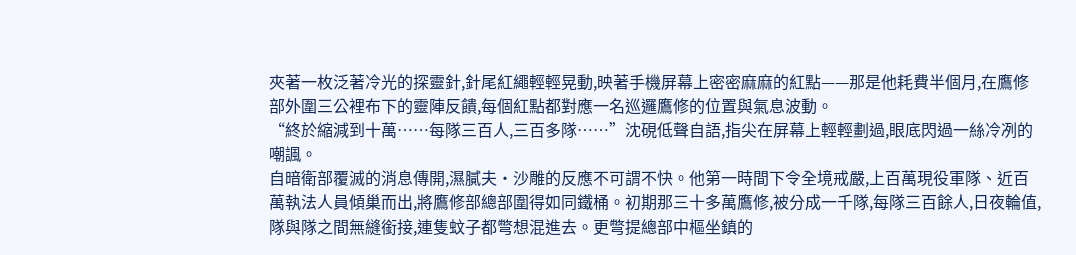夾著一枚泛著冷光的探靈針,針尾紅繩輕輕晃動,映著手機屏幕上密密麻麻的紅點——那是他耗費半個月,在鷹修部外圍三公裡布下的靈陣反饋,每個紅點都對應一名巡邏鷹修的位置與氣息波動。
“終於縮減到十萬……每隊三百人,三百多隊……”沈硯低聲自語,指尖在屏幕上輕輕劃過,眼底閃過一絲冷冽的嘲諷。
自暗衛部覆滅的消息傳開,濕膩夫·沙雕的反應不可謂不快。他第一時間下令全境戒嚴,上百萬現役軍隊、近百萬執法人員傾巢而出,將鷹修部總部圍得如同鐵桶。初期那三十多萬鷹修,被分成一千隊,每隊三百餘人,日夜輪值,隊與隊之間無縫銜接,連隻蚊子都彆想混進去。更彆提總部中樞坐鎮的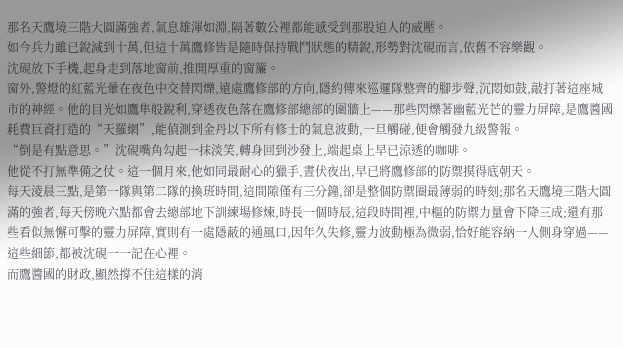那名天鷹境三階大圓滿強者,氣息雄渾如淵,隔著數公裡都能感受到那股迫人的威壓。
如今兵力雖已銳減到十萬,但這十萬鷹修皆是隨時保持戰鬥狀態的精銳,形勢對沈硯而言,依舊不容樂觀。
沈硯放下手機,起身走到落地窗前,推開厚重的窗簾。
窗外,警燈的紅藍光暈在夜色中交替閃爍,遠處鷹修部的方向,隱約傳來巡邏隊整齊的腳步聲,沉悶如鼓,敲打著這座城市的神經。他的目光如鷹隼般銳利,穿透夜色落在鷹修部總部的圍牆上——那些閃爍著幽藍光芒的靈力屏障,是鷹醬國耗費巨資打造的“天羅網”,能偵測到金丹以下所有修士的氣息波動,一旦觸碰,便會觸發九級警報。
“倒是有點意思。”沈硯嘴角勾起一抹淡笑,轉身回到沙發上,端起桌上早已涼透的咖啡。
他從不打無準備之仗。這一個月來,他如同最耐心的獵手,晝伏夜出,早已將鷹修部的防禦摸得底朝天。
每天淩晨三點,是第一隊與第二隊的換班時間,這間隙僅有三分鐘,卻是整個防禦圈最薄弱的時刻;那名天鷹境三階大圓滿的強者,每天傍晚六點都會去總部地下訓練場修煉,時長一個時辰,這段時間裡,中樞的防禦力量會下降三成;還有那些看似無懈可擊的靈力屏障,實則有一處隱蔽的通風口,因年久失修,靈力波動極為微弱,恰好能容納一人側身穿過——這些細節,都被沈硯一一記在心裡。
而鷹醬國的財政,顯然撐不住這樣的消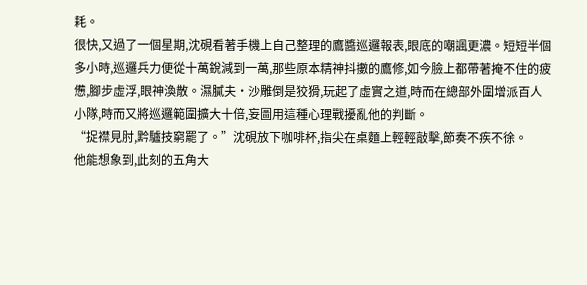耗。
很快,又過了一個星期,沈硯看著手機上自己整理的鷹醬巡邏報表,眼底的嘲諷更濃。短短半個多小時,巡邏兵力便從十萬銳減到一萬,那些原本精神抖擻的鷹修,如今臉上都帶著掩不住的疲憊,腳步虛浮,眼神渙散。濕膩夫·沙雕倒是狡猾,玩起了虛實之道,時而在總部外圍增派百人小隊,時而又將巡邏範圍擴大十倍,妄圖用這種心理戰擾亂他的判斷。
“捉襟見肘,黔驢技窮罷了。”沈硯放下咖啡杯,指尖在桌麵上輕輕敲擊,節奏不疾不徐。
他能想象到,此刻的五角大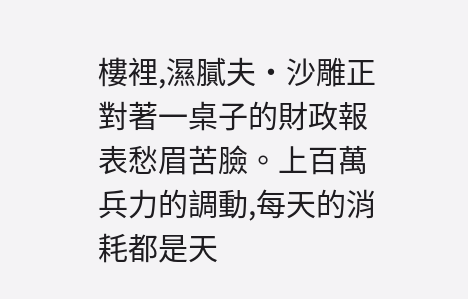樓裡,濕膩夫·沙雕正對著一桌子的財政報表愁眉苦臉。上百萬兵力的調動,每天的消耗都是天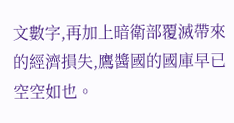文數字,再加上暗衛部覆滅帶來的經濟損失,鷹醬國的國庫早已空空如也。